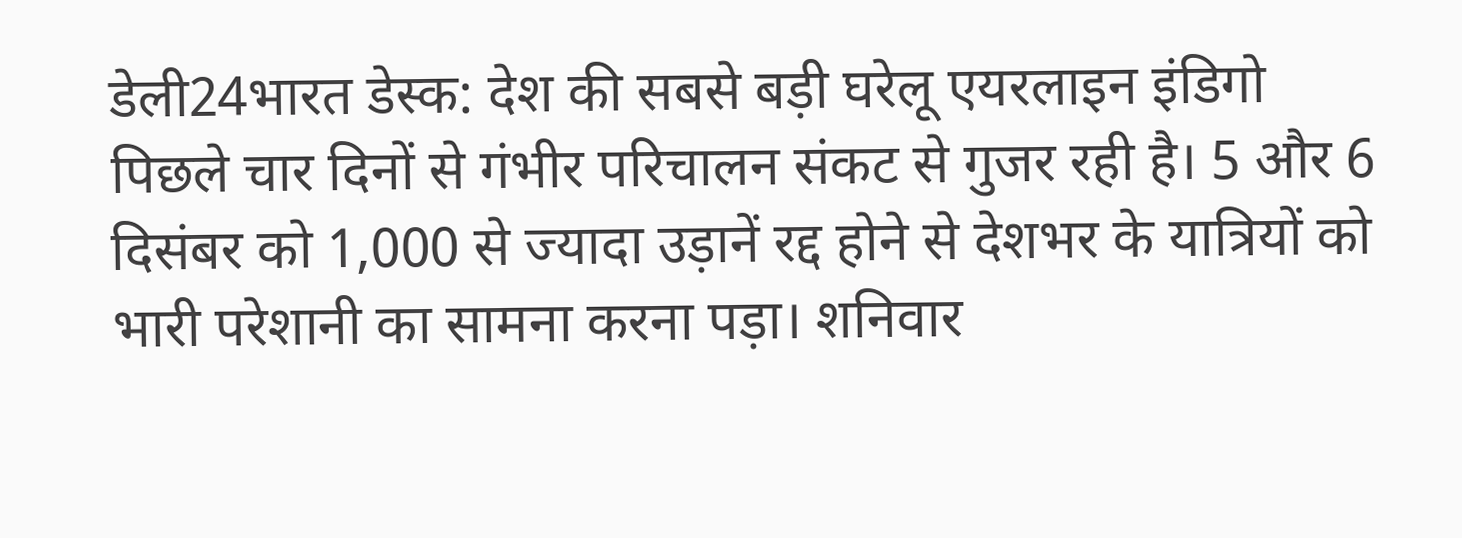डेली24भारत डेस्क: देश की सबसे बड़ी घरेलू एयरलाइन इंडिगो पिछले चार दिनों से गंभीर परिचालन संकट से गुजर रही है। 5 और 6 दिसंबर को 1,000 से ज्यादा उड़ानें रद्द होने से देशभर के यात्रियों को भारी परेशानी का सामना करना पड़ा। शनिवार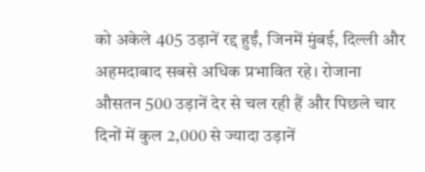को अकेले 405 उड़ानें रद्द हुईं, जिनमें मुंबई, दिल्ली और अहमदाबाद सबसे अधिक प्रभावित रहे। रोजाना औसतन 500 उड़ानें देर से चल रही हैं और पिछले चार दिनों में कुल 2,000 से ज्यादा उड़ानें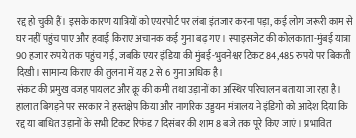रद्द हो चुकी हैं। इसके कारण यात्रियों को एयरपोर्ट पर लंबा इंतजार करना पड़ा, कई लोग जरूरी काम से घर नहीं पहुंच पाए और हवाई किराए अचानक कई गुना बढ़ गए। स्पाइसजेट की कोलकाता-मुंबई यात्रा 90 हजार रुपये तक पहुंच गई, जबकि एयर इंडिया की मुंबई-भुवनेश्वर टिकट 84,485 रुपये पर बिकती दिखी। सामान्य किराए की तुलना में यह 2 से 6 गुना अधिक है।
संकट की प्रमुख वजह पायलट और क्रू की कमी तथा उड़ानों का अस्थिर परिचालन बताया जा रहा है। हालात बिगड़ने पर सरकार ने हस्तक्षेप किया और नागरिक उड्डयन मंत्रालय ने इंडिगो को आदेश दिया कि रद्द या बाधित उड़ानों के सभी टिकट रिफंड 7 दिसंबर की शाम 8 बजे तक पूरे किए जाएं। प्रभावित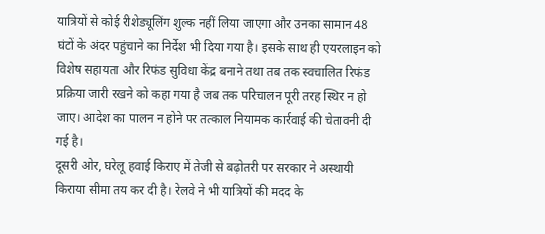यात्रियों से कोई रीशेड्यूलिंग शुल्क नहीं लिया जाएगा और उनका सामान 48 घंटों के अंदर पहुंचाने का निर्देश भी दिया गया है। इसके साथ ही एयरलाइन को विशेष सहायता और रिफंड सुविधा केंद्र बनाने तथा तब तक स्वचालित रिफंड प्रक्रिया जारी रखने को कहा गया है जब तक परिचालन पूरी तरह स्थिर न हो जाए। आदेश का पालन न होने पर तत्काल नियामक कार्रवाई की चेतावनी दी गई है।
दूसरी ओर, घरेलू हवाई किराए में तेजी से बढ़ोतरी पर सरकार ने अस्थायी किराया सीमा तय कर दी है। रेलवे ने भी यात्रियों की मदद के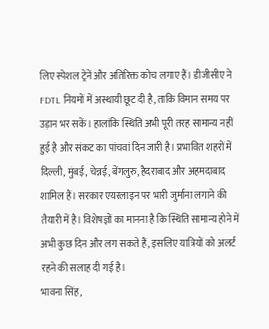लिए स्पेशल ट्रेनें और अतिरिक्त कोच लगाए हैं। डीजीसीए ने FDTL नियमों में अस्थायी छूट दी है, ताकि विमान समय पर उड़ान भर सकें। हालांकि स्थिति अभी पूरी तरह सामान्य नहीं हुई है और संकट का पांचवां दिन जारी है। प्रभावित शहरों में दिल्ली, मुंबई, चेन्नई, बेंगलुरु, हैदराबाद और अहमदाबाद शामिल हैं। सरकार एयरलाइन पर भारी जुर्माना लगाने की तैयारी में है। विशेषज्ञों का मानना है कि स्थिति सामान्य होने में अभी कुछ दिन और लग सकते हैं, इसलिए यात्रियों को अलर्ट रहने की सलाह दी गई है।
भावना सिंह,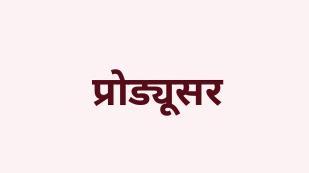प्रोड्यूसर